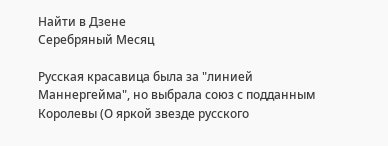Найти в Дзене
Серебряный Месяц

Русская красавица была за "линией Маннергейма", но выбрала союз с подданным Королевы (О яркой звезде русского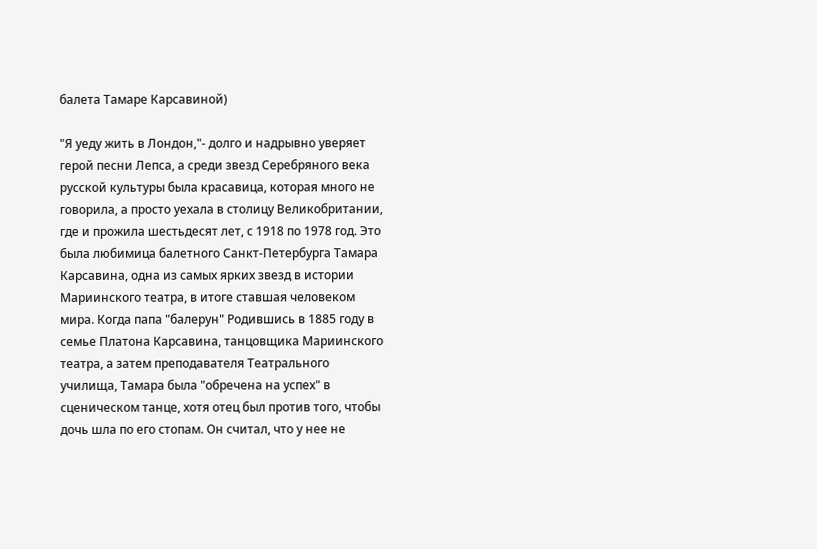балета Тамаре Карсавиной)

"Я уеду жить в Лондон,"- долго и надрывно уверяет герой песни Лепса, а среди звезд Серебряного века русской культуры была красавица, которая много не говорила, а просто уехала в столицу Великобритании, где и прожила шестьдесят лет, с 1918 по 1978 год. Это была любимица балетного Санкт-Петербурга Тамара Карсавина, одна из самых ярких звезд в истории Мариинского театра, в итоге ставшая человеком мира. Когда папа "балерун" Родившись в 1885 году в семье Платона Карсавина, танцовщика Мариинского театра, а затем преподавателя Театрального училища, Тамара была "обречена на успех" в сценическом танце, хотя отец был против того, чтобы дочь шла по его стопам. Он считал, что у нее не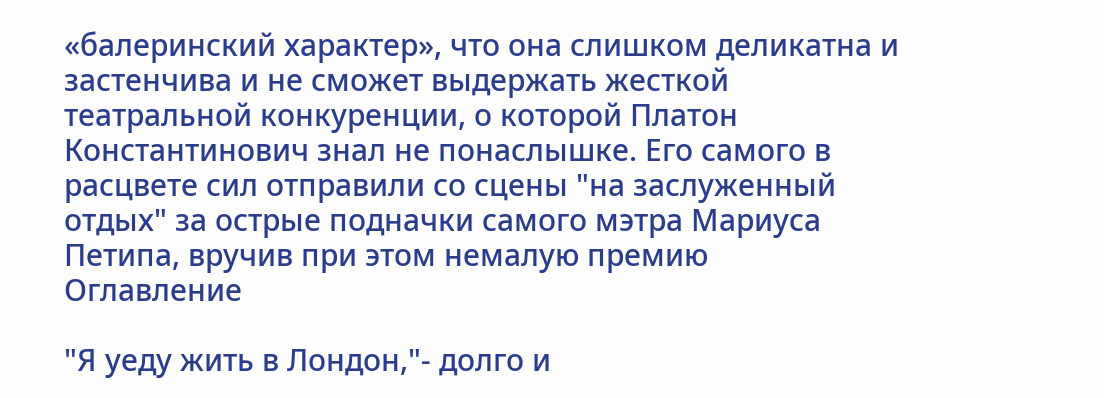«балеринский характер», что она слишком деликатна и застенчива и не сможет выдержать жесткой театральной конкуренции, о которой Платон Константинович знал не понаслышке. Его самого в расцвете сил отправили со сцены "на заслуженный отдых" за острые подначки самого мэтра Мариуса Петипа, вручив при этом немалую премию
Оглавление

"Я уеду жить в Лондон,"- долго и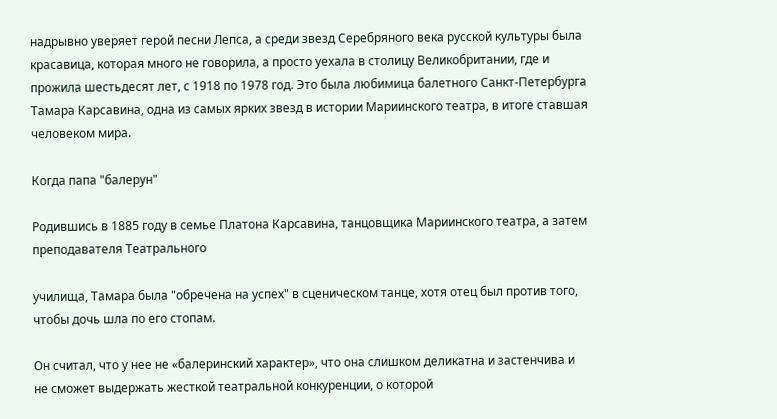надрывно уверяет герой песни Лепса, а среди звезд Серебряного века русской культуры была красавица, которая много не говорила, а просто уехала в столицу Великобритании, где и прожила шестьдесят лет, с 1918 по 1978 год. Это была любимица балетного Санкт-Петербурга Тамара Карсавина, одна из самых ярких звезд в истории Мариинского театра, в итоге ставшая человеком мира.

Когда папа "балерун"

Родившись в 1885 году в семье Платона Карсавина, танцовщика Мариинского театра, а затем преподавателя Театрального

училища, Тамара была "обречена на успех" в сценическом танце, хотя отец был против того, чтобы дочь шла по его стопам.

Он считал, что у нее не «балеринский характер», что она слишком деликатна и застенчива и не сможет выдержать жесткой театральной конкуренции, о которой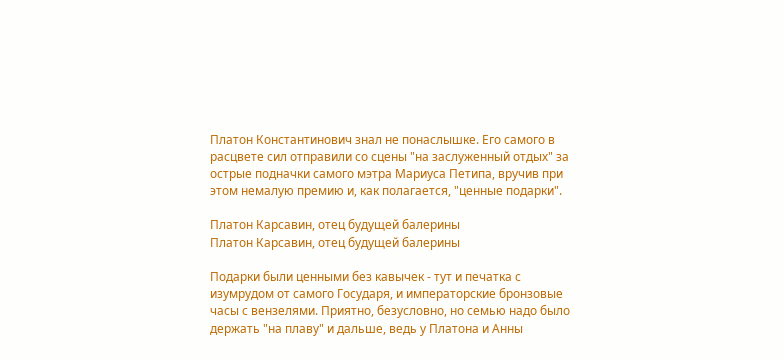Платон Константинович знал не понаслышке. Его самого в расцвете сил отправили со сцены "на заслуженный отдых" за острые подначки самого мэтра Мариуса Петипа, вручив при этом немалую премию и, как полагается, "ценные подарки".

Платон Карсавин, отец будущей балерины
Платон Карсавин, отец будущей балерины

Подарки были ценными без кавычек - тут и печатка с изумрудом от самого Государя, и императорские бронзовые часы с вензелями. Приятно, безусловно, но семью надо было держать "на плаву" и дальше, ведь у Платона и Анны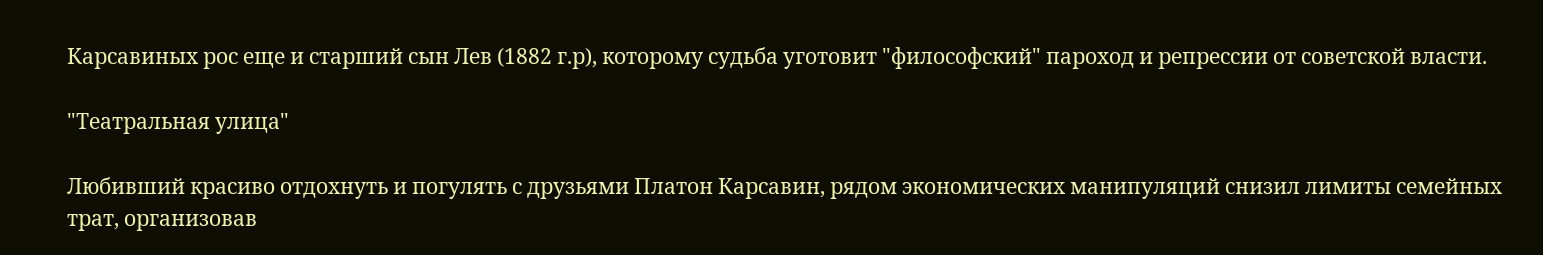Карсавиных рос еще и старший сын Лев (1882 г.р), которому судьба уготовит "философский" пароход и репрессии от советской власти.

"Театральная улица"

Любивший красиво отдохнуть и погулять с друзьями Платон Карсавин, рядом экономических манипуляций снизил лимиты семейных трат, организовав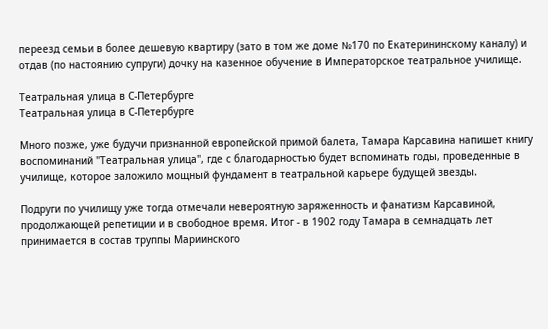переезд семьи в более дешевую квартиру (зато в том же доме №170 по Екатерининскому каналу) и отдав (по настоянию супруги) дочку на казенное обучение в Императорское театральное училище.

Театральная улица в С-Петербурге
Театральная улица в С-Петербурге

Много позже, уже будучи признанной европейской примой балета, Тамара Карсавина напишет книгу воспоминаний "Театральная улица", где с благодарностью будет вспоминать годы, проведенные в училище, которое заложило мощный фундамент в театральной карьере будущей звезды.

Подруги по училищу уже тогда отмечали невероятную заряженность и фанатизм Карсавиной, продолжающей репетиции и в свободное время. Итог - в 1902 году Тамара в семнадцать лет принимается в состав труппы Мариинского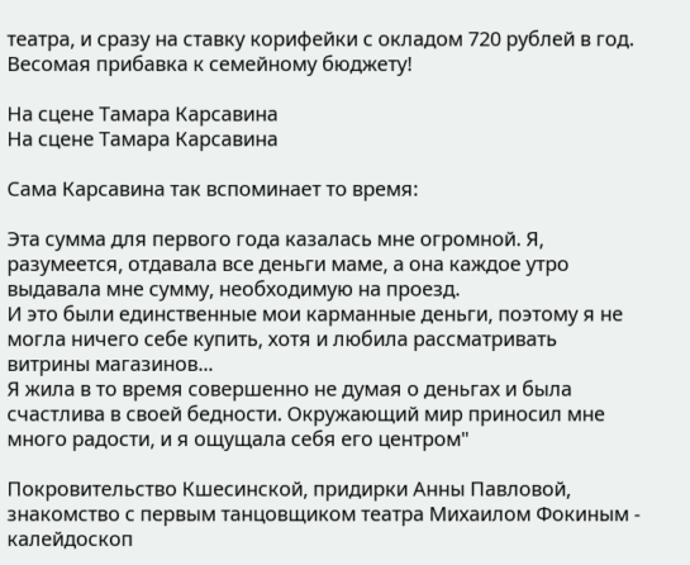театра, и сразу на ставку корифейки с окладом 720 рублей в год. Весомая прибавка к семейному бюджету!

На сцене Тамара Карсавина
На сцене Тамара Карсавина

Сама Карсавина так вспоминает то время:

Эта сумма для первого года казалась мне огромной. Я, разумеется, отдавала все деньги маме, а она каждое утро выдавала мне сумму, необходимую на проезд.
И это были единственные мои карманные деньги, поэтому я не могла ничего себе купить, хотя и любила рассматривать витрины магазинов...
Я жила в то время совершенно не думая о деньгах и была счастлива в своей бедности. Окружающий мир приносил мне много радости, и я ощущала себя его центром"

Покровительство Кшесинской, придирки Анны Павловой, знакомство с первым танцовщиком театра Михаилом Фокиным - калейдоскоп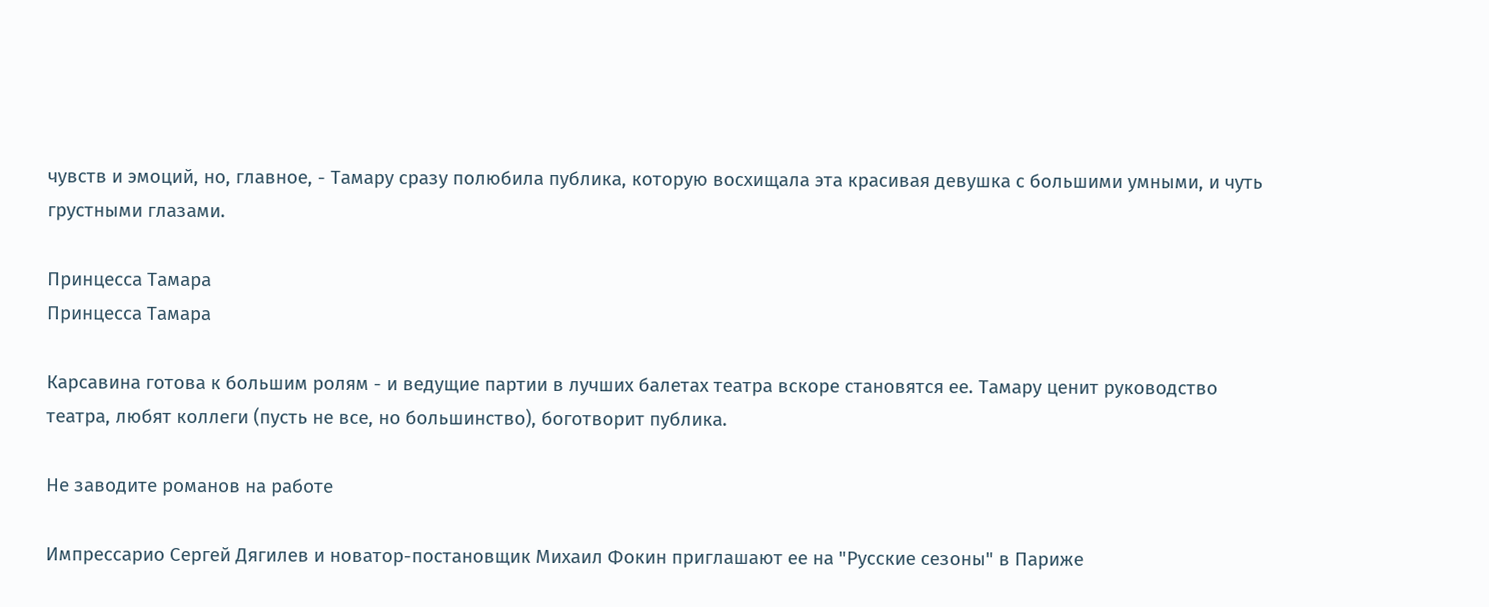чувств и эмоций, но, главное, - Тамару сразу полюбила публика, которую восхищала эта красивая девушка с большими умными, и чуть грустными глазами.

Принцесса Тамара
Принцесса Тамара

Карсавина готова к большим ролям - и ведущие партии в лучших балетах театра вскоре становятся ее. Тамару ценит руководство театра, любят коллеги (пусть не все, но большинство), боготворит публика.

Не заводите романов на работе

Импрессарио Сергей Дягилев и новатор-постановщик Михаил Фокин приглашают ее на "Русские сезоны" в Париже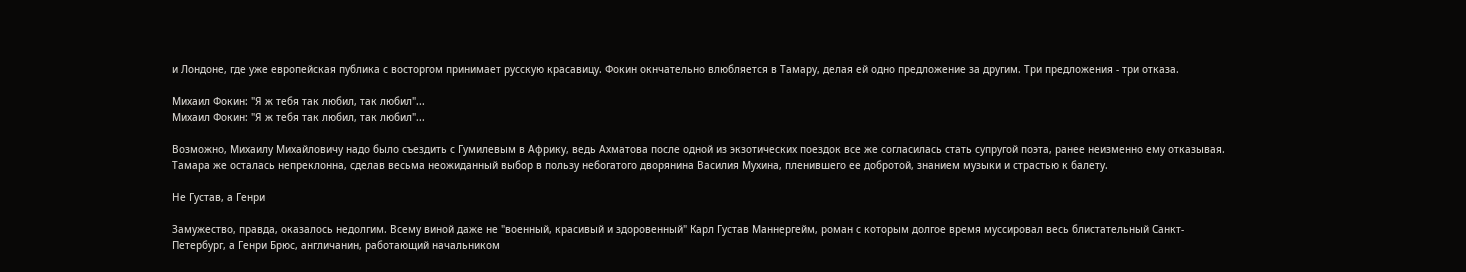и Лондоне, где уже европейская публика с восторгом принимает русскую красавицу. Фокин окнчательно влюбляется в Тамару, делая ей одно предложение за другим. Три предложения - три отказа.

Михаил Фокин: "Я ж тебя так любил, так любил"...
Михаил Фокин: "Я ж тебя так любил, так любил"...

Возможно, Михаилу Михайловичу надо было съездить с Гумилевым в Африку, ведь Ахматова после одной из экзотических поездок все же согласилась стать супругой поэта, ранее неизменно ему отказывая. Тамара же осталась непреклонна, сделав весьма неожиданный выбор в пользу небогатого дворянина Василия Мухина, пленившего ее добротой, знанием музыки и страстью к балету.

Не Густав, а Генри

Замужество, правда, оказалось недолгим. Всему виной даже не "военный, красивый и здоровенный" Карл Густав Маннергейм, роман с которым долгое время муссировал весь блистательный Санкт-Петербург, а Генри Брюс, англичанин, работающий начальником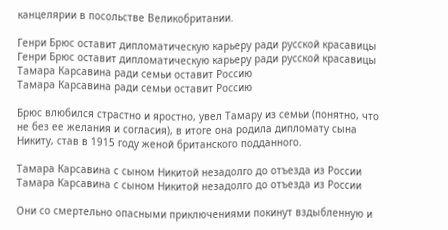канцелярии в посольстве Великобритании.

Генри Брюс оставит дипломатическую карьеру ради русской красавицы
Генри Брюс оставит дипломатическую карьеру ради русской красавицы
Тамара Карсавина ради семьи оставит Россию
Тамара Карсавина ради семьи оставит Россию

Брюс влюбился страстно и яростно, увел Тамару из семьи (понятно, что не без ее желания и согласия), в итоге она родила дипломату сына Никиту, став в 1915 году женой британского подданного.

Тамара Карсавина с сыном Никитой незадолго до отъезда из России
Тамара Карсавина с сыном Никитой незадолго до отъезда из России

Они со смертельно опасными приключениями покинут вздыбленную и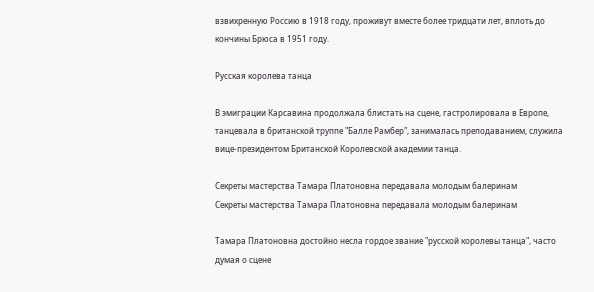взвихренную Россию в 1918 году, проживут вместе более тридцати лет, вплоть до кончины Брюса в 1951 году.

Русская королева танца

В эмиграции Карсавина продолжала блистать на сцене, гастролировала в Европе, танцевала в британской труппе "Балле Рамбер", занималась преподаванием, служила вице-президентом Британской Королевской академии танца.

Секреты мастерства Тамара Платоновна передавала молодым балеринам
Секреты мастерства Тамара Платоновна передавала молодым балеринам

Тамара Платоновна достойно несла гордое звание "русской королевы танца", часто думая о сцене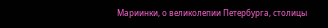Мариинки, о великолепии Петербурга, столицы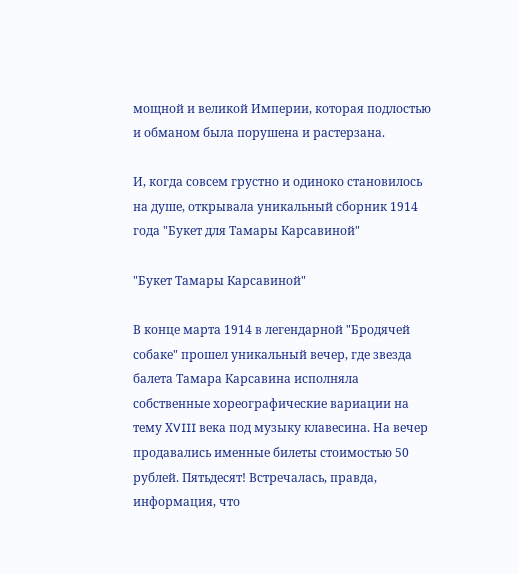мощной и великой Империи, которая подлостью и обманом была порушена и растерзана.

И, когда совсем грустно и одиноко становилось на душе, открывала уникальный сборник 1914 года "Букет для Тамары Карсавиной"

"Букет Тамары Карсавиной"

В конце марта 1914 в легендарной "Бродячей собаке" прошел уникальный вечер, где звезда балета Тамара Карсавина исполняла собственные хореографические вариации на тему ХVIII века под музыку клавесина. На вечер продавались именные билеты стоимостью 50 рублей. Пятьдесят! Встречалась, правда, информация, что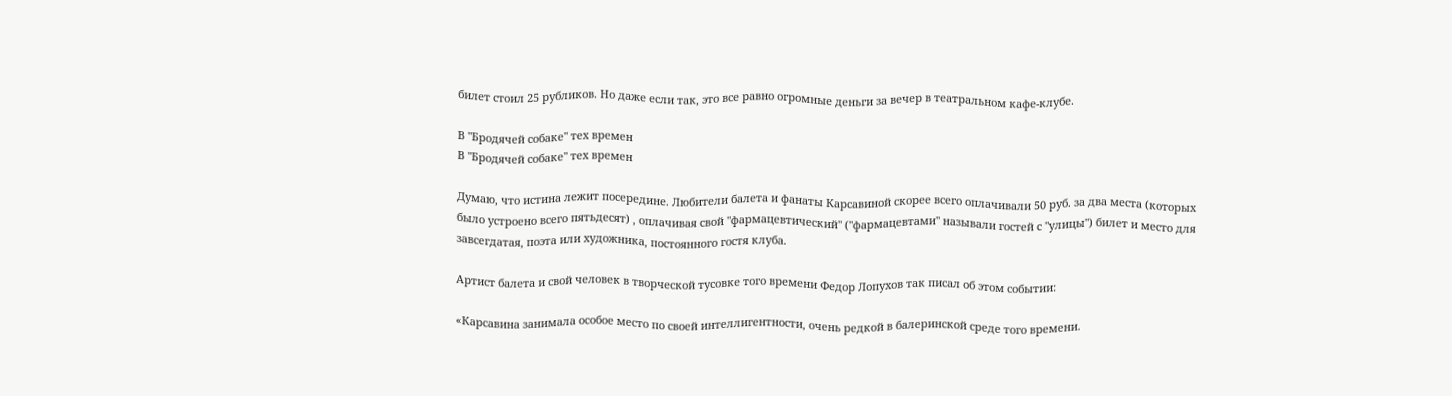билет стоил 25 рубликов. Но даже если так, это все равно огромные деньги за вечер в театральном кафе-клубе.

В "Бродячей собаке" тех времен
В "Бродячей собаке" тех времен

Думаю, что истина лежит посередине. Любители балета и фанаты Карсавиной скорее всего оплачивали 50 руб. за два места (которых было устроено всего пятьдесят) , оплачивая свой "фармацевтический" ("фармацевтами" называли гостей с "улицы") билет и место для завсегдатая, поэта или художника, постоянного гостя клуба.

Артист балета и свой человек в творческой тусовке того времени Федор Лопухов так писал об этом событии:

«Карсавина занимала особое место по своей интеллигентности, очень редкой в балеринской среде того времени.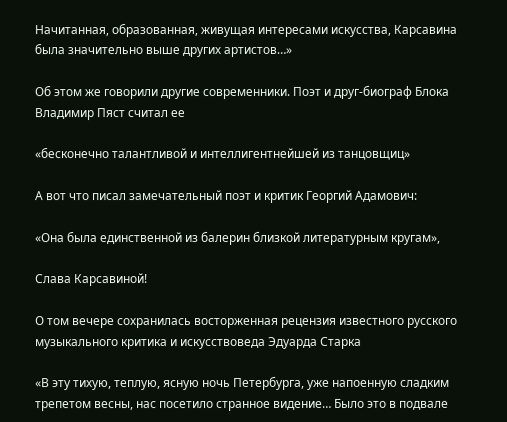Начитанная, образованная, живущая интересами искусства, Карсавина была значительно выше других артистов…»

Об этом же говорили другие современники. Поэт и друг-биограф Блока Владимир Пяст считал ее

«бесконечно талантливой и интеллигентнейшей из танцовщиц»

А вот что писал замечательный поэт и критик Георгий Адамович:

«Она была единственной из балерин близкой литературным кругам»,

Слава Карсавиной!

О том вечере сохранилась восторженная рецензия известного русского музыкального критика и искусствоведа Эдуарда Старка

«В эту тихую, теплую, ясную ночь Петербурга, уже напоенную сладким трепетом весны, нас посетило странное видение… Было это в подвале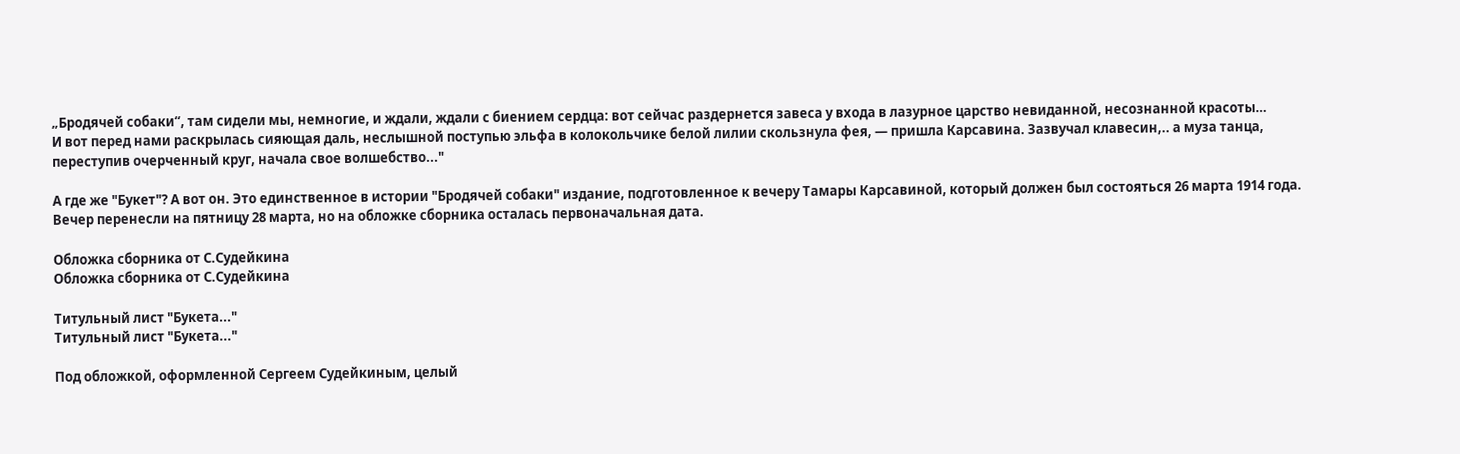„Бродячей собаки“, там сидели мы, немногие, и ждали, ждали с биением сердца: вот сейчас раздернется завеса у входа в лазурное царство невиданной, несознанной красоты…
И вот перед нами раскрылась сияющая даль, неслышной поступью эльфа в колокольчике белой лилии скользнула фея, — пришла Карсавина. Зазвучал клавесин,.. а муза танца, переступив очерченный круг, начала свое волшебство..."

А где же "Букет"? А вот он. Это единственное в истории "Бродячей собаки" издание, подготовленное к вечеру Тамары Карсавиной, который должен был состояться 26 марта 1914 года. Вечер перенесли на пятницу 28 марта, но на обложке сборника осталась первоначальная дата.

Обложка сборника от С.Судейкина
Обложка сборника от С.Судейкина

Титульный лист "Букета..."
Титульный лист "Букета..."

Под обложкой, оформленной Сергеем Судейкиным, целый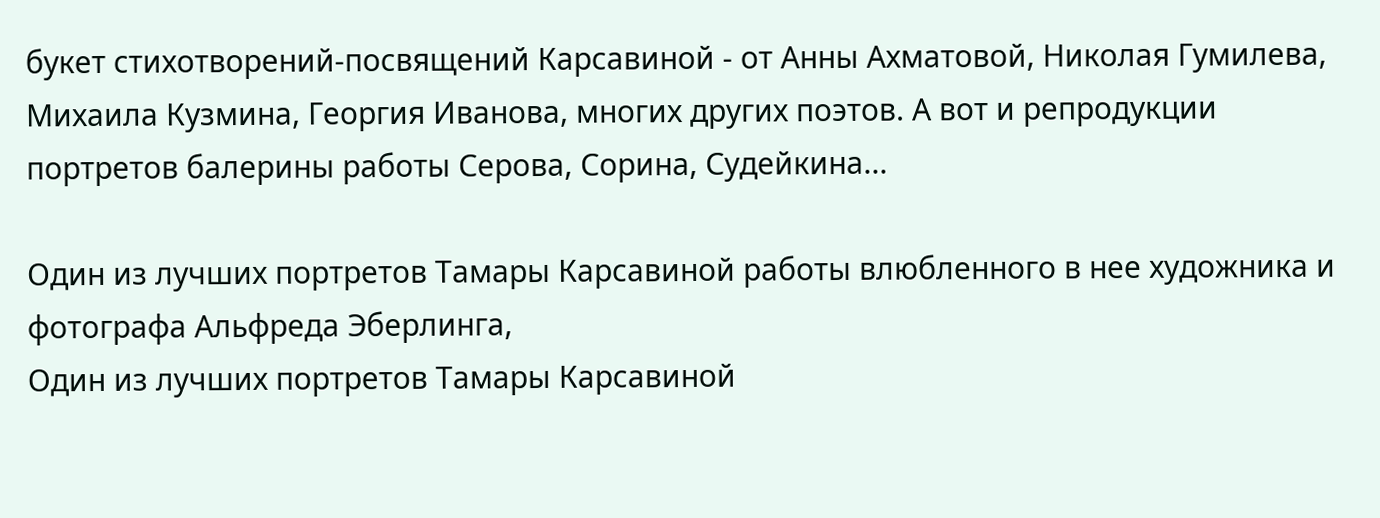букет стихотворений-посвящений Карсавиной - от Анны Ахматовой, Николая Гумилева, Михаила Кузмина, Георгия Иванова, многих других поэтов. А вот и репродукции портретов балерины работы Серова, Сорина, Судейкина...

Один из лучших портретов Тамары Карсавиной работы влюбленного в нее художника и фотографа Альфреда Эберлинга,
Один из лучших портретов Тамары Карсавиной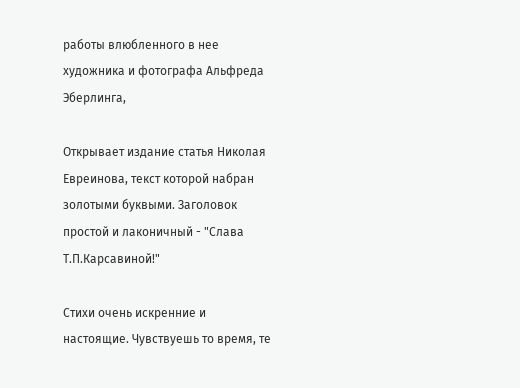работы влюбленного в нее художника и фотографа Альфреда Эберлинга,

Открывает издание статья Николая Евреинова, текст которой набран золотыми буквыми. Заголовок простой и лаконичный - "Слава Т.П.Карсавиной!"

Стихи очень искренние и настоящие. Чувствуешь то время, те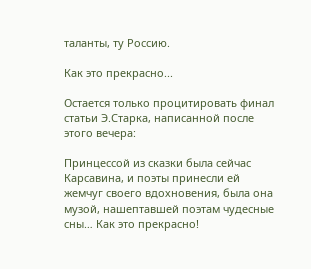таланты, ту Россию.

Как это прекрасно...

Остается только процитировать финал статьи Э.Старка, написанной после этого вечера:

Принцессой из сказки была сейчас Карсавина, и поэты принесли ей жемчуг своего вдохновения, была она музой, нашептавшей поэтам чудесные сны… Как это прекрасно!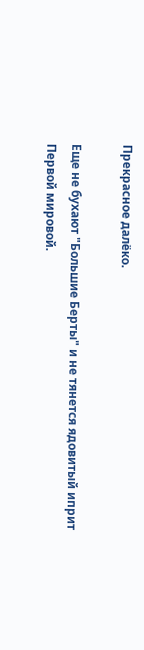Прекрасное далёко.

Еще не бухают "Большие Берты" и не тянется ядовитый иприт Первой мировой.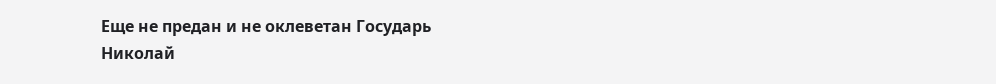Еще не предан и не оклеветан Государь Николай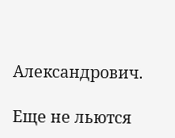Александрович.

Еще не льются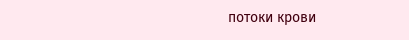потоки крови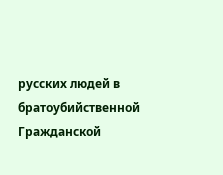русских людей в братоубийственной Гражданской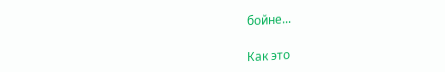бойне...

Как это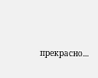прекрасно...